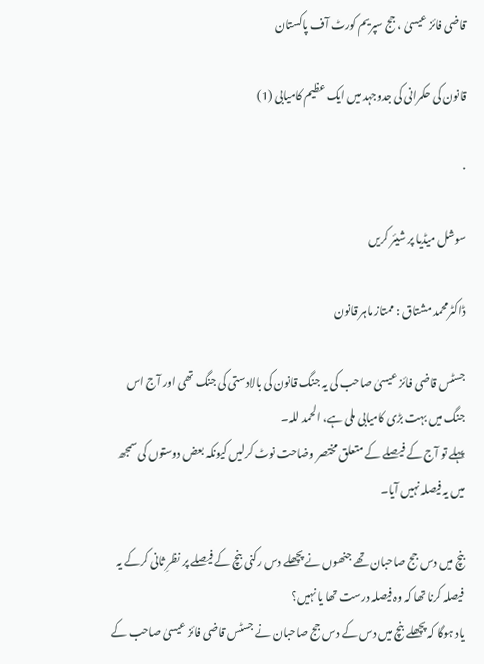قاضی فائز عیسیٰ ، جج سپریم کورٹ آف پاکستان

قانون کی حکمرانی کی جدوجہد میں ایک عظیم کامیابی (1)

·

سوشل میڈیا پر شیئر کریں

ڈاکٹرمحمد مشتاق : ممتاز ماہر قانون

جسٹس قاضی فائز عیسیٰ صاحب کی یہ جنگ قانون کی بالادستی کی جنگ تھی اور آج اس جنگ میں بہت بڑی کامیابی ملی ہے، الحمد للہ۔
پہلے تو آج کے فیصلے کے متعلق مختصر وضاحت نوٹ کرلیں کیونکہ بعض دوستوں کی سمجھ میں یہ فیصلہ نہیں آیا۔

بنچ میں دس جج صاحبان تھے جنھوں نے پچھلے دس رکنی بنچ کے فیصلے پر نظرِ ثانی کرکے یہ فیصلہ کرنا تھا کہ وہ فیصلہ درست تھا یا نہیں؟
یاد ہوگا کہ پچھلے بنچ میں دس کے دس جج صاحبان نے جسٹس قاضی فائز عیسیٰ صاحب کے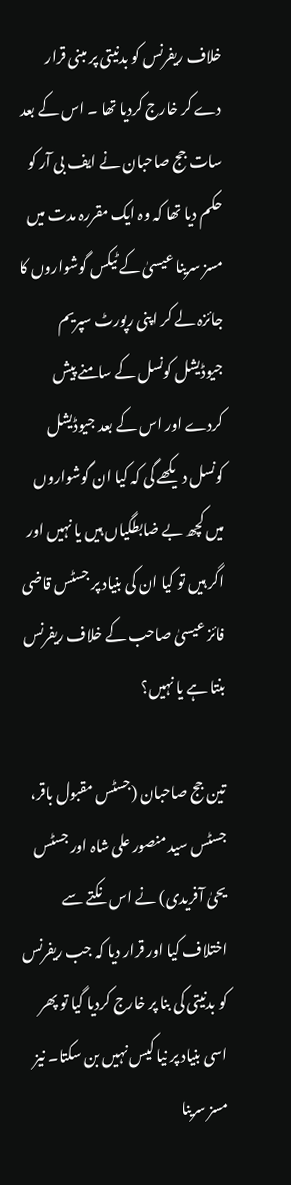خلاف ریفرنس کو بدنیتی پر مبنی قرار دے کر خارج کردیا تھا ۔ اس کے بعد سات جج صاحبان نے ایف بی آر کو حکم دیا تھا کہ وہ ایک مقررہ مدت میں مسز سرینا عیسیٰ کے ٹیکس گوشواروں کا جائزہ لے کر اپنی رپورٹ سپریم جیوڈیشل کونسل کے سامنے پیش کردے اور اس کے بعد جیوڈیشل کونسل دیکھے گی کہ کیا ان گوشواروں میں کچھ بے ضابطگیاں ہیں یا نہیں اور اگر ہیں تو کیا ان کی بنیاد پر جسٹس قاضی فائز عیسیٰ صاحب کے خلاف ریفرنس بنتا ہے یا نہیں؟

تین جج صاحبان (جسٹس مقبول باقر، جسٹس سید منصور علی شاہ اور جسٹس یحیٰ آفریدی) نے اس نکتے سے اختلاف کیا اور قرار دیا کہ جب ریفرنس کو بدنیتی کی بنا پر خارج کردیا گیا تو پھر اسی بنیاد پر نیا کیس نہیں بن سکتا۔ نیز مسز سرینا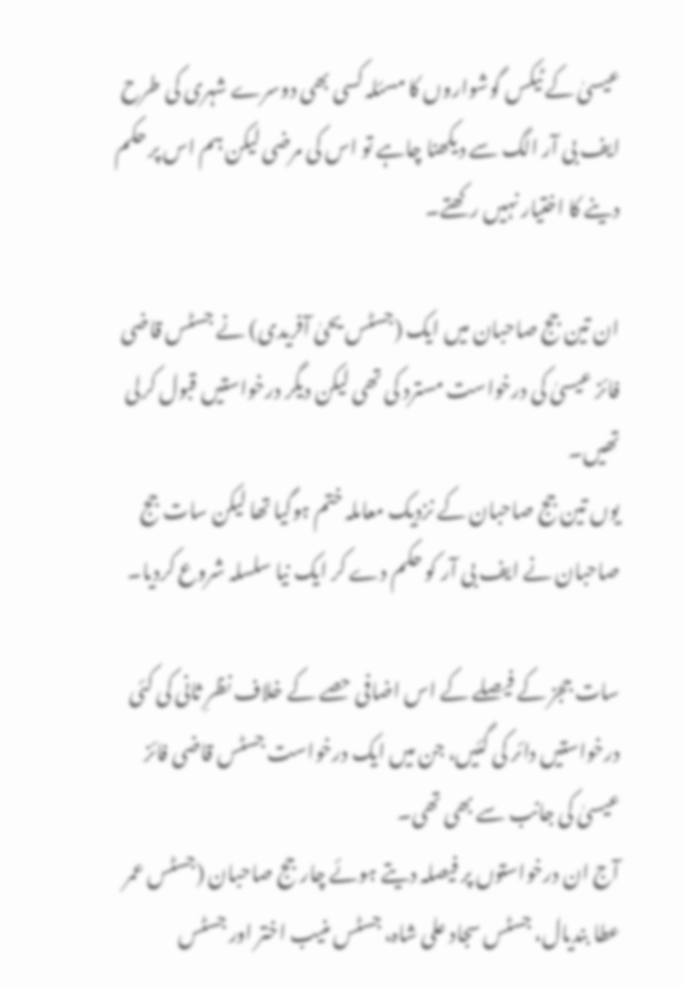عیسیٰ کے ٹیکس گوشواروں کا مسئلہ کسی بھی دوسرے شہری کی طرح ایف بی آر الگ سے دیکھنا چاہے تو اس کی مرضی لیکن ہم اس پر حکم دینے کا اختیار نہیں رکھتے۔

ان تین جج صاحبان میں ایک (جسٹس یحیٰ آفریدی) نے جسٹس قاضی فائز عیسیٰ کی درخواست مسترد کی تھی لیکن دیگر درخواستیں قبول کرلی تھیں۔
یوں تین جج صاحبان کے نزدیک معاملہ ختم ہوگیا تھا لیکن سات جج صاحبان نے ایف بی آر کو حکم دے کر ایک نیا سلسلہ شروع کردیا۔

سات ججز کے فیصلے کے اس اضافی حصے کے خلاف نظرِ ثانی کی کئی درخواستیں دائر کی گئیں، جن میں ایک درخواست جسٹس قاضی فائز عیسیٰ کی جانب سے بھی تھی۔
آج ان درخواستوں پر فیصلہ دیتے ہوئے چار جج صاحبان (جسٹس عمر عطا بندیال، جسٹس سجاد علی شاہ، جسٹس منیب اختر اور جسٹس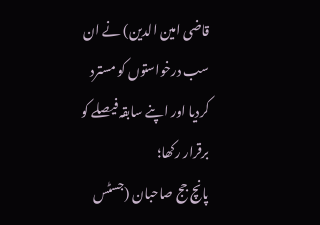قاضی امین الدین) نے ان سب درخواستوں کو مسترد کردیا اور اپنے سابقہ فیصلے کو برقرار رکھا؛
پانچ جج صاحبان (جسٹس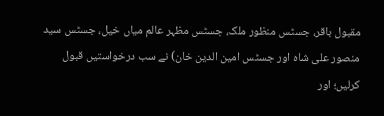مقبول باقر، جسٹس منظور ملک، جسٹس مظہر عالم میاں خیل، جسٹس سید منصور علی شاہ اور جسٹس امین الدین خان) نے سب درخواستیں قبول کرلیں؛ اور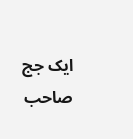ایک جج صاحب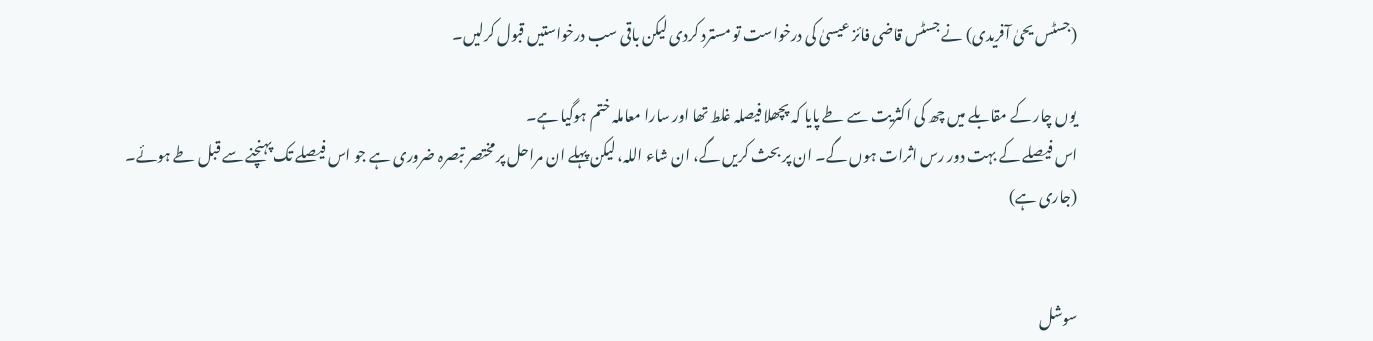(جسٹس یحیٰ آفریدی) نے جسٹس قاضی فائز عیسیٰ کی درخواست تو مسترد کردی لیکن باقی سب درخواستیں قبول کرلیں۔

یوں چار کے مقابلے میں چھ کی اکثریت سے طے پایا کہ پچھلا فیصلہ غلط تھا اور سارا معاملہ ختم ہوگیا ہے۔
اس فیصلے کے بہت دور رس اثرات ہوں گے۔ ان پر بحث کریں گے، ان شاء اللہ، لیکن پہلے ان مراحل پر مختصر تبصرہ ضروری ہے جو اس فیصلے تک پہنچنے سے قبل طے ہوئے۔
(جاری ہے)


سوشل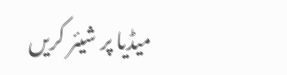میڈیا پر شیئر کریں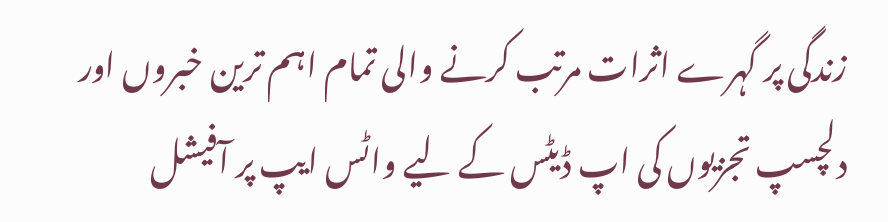زندگی پر گہرے اثرات مرتب کرنے والی تمام اہم ترین خبروں اور دلچسپ تجزیوں کی اپ ڈیٹس کے لیے واٹس ایپ پر آفیشل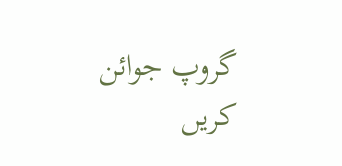گروپ جوائن کریں